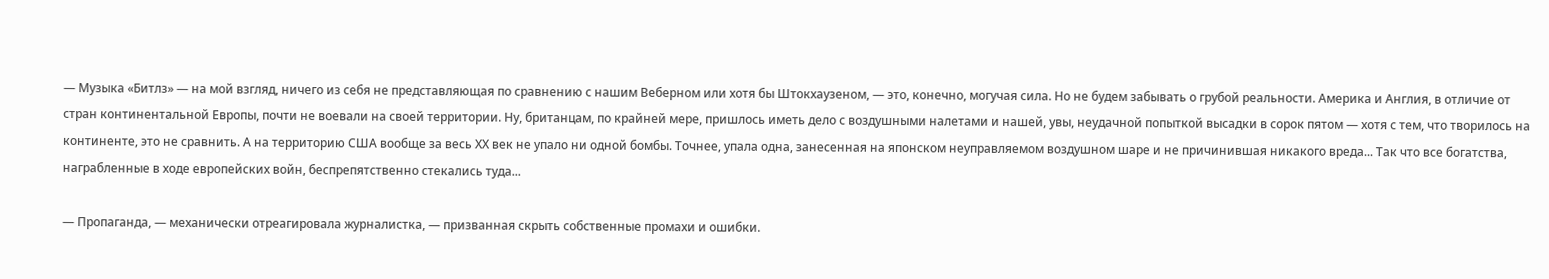— Музыка «Битлз» — на мой взгляд, ничего из себя не представляющая по сравнению с нашим Веберном или хотя бы Штокхаузеном, — это, конечно, могучая сила. Но не будем забывать о грубой реальности. Америка и Англия, в отличие от стран континентальной Европы, почти не воевали на своей территории. Ну, британцам, по крайней мере, пришлось иметь дело с воздушными налетами и нашей, увы, неудачной попыткой высадки в сорок пятом — хотя с тем, что творилось на континенте, это не сравнить. А на территорию США вообще за весь ХХ век не упало ни одной бомбы. Точнее, упала одна, занесенная на японском неуправляемом воздушном шаре и не причинившая никакого вреда... Так что все богатства, награбленные в ходе европейских войн, беспрепятственно стекались туда...

— Пропаганда, — механически отреагировала журналистка, — призванная скрыть собственные промахи и ошибки.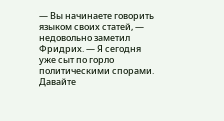— Вы начинаете говорить языком своих статей, — недовольно заметил Фридрих. — Я сегодня уже сыт по горло политическими спорами. Давайте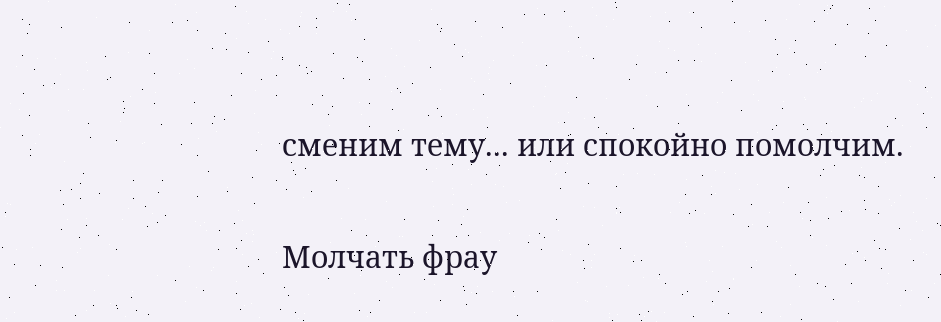сменим тему... или спокойно помолчим.

Молчать фрау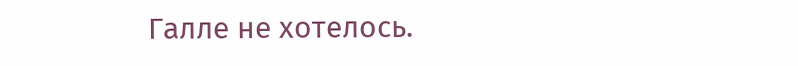Галле не хотелось.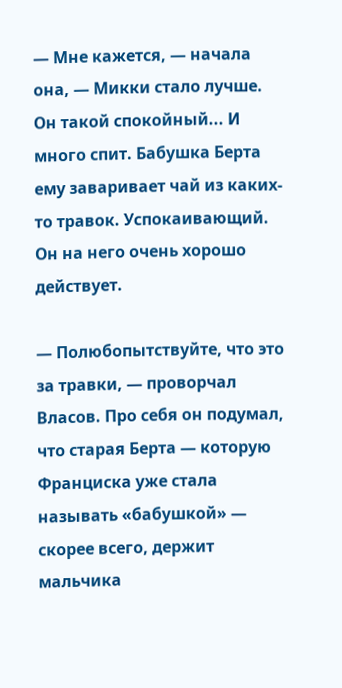— Мне кажется, — начала она, — Микки стало лучше. Он такой спокойный... И много спит. Бабушка Берта ему заваривает чай из каких-то травок. Успокаивающий. Он на него очень хорошо действует.

— Полюбопытствуйте, что это за травки, — проворчал Власов. Про себя он подумал, что старая Берта — которую Франциска уже стала называть «бабушкой» — скорее всего, держит мальчика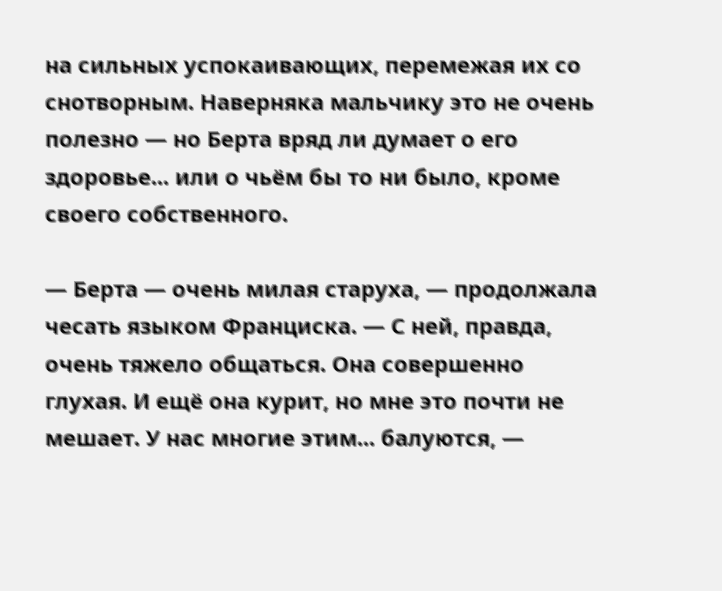на сильных успокаивающих, перемежая их со снотворным. Наверняка мальчику это не очень полезно — но Берта вряд ли думает о его здоровье... или о чьём бы то ни было, кроме своего собственного.

— Берта — очень милая старуха, — продолжала чесать языком Франциска. — С ней, правда, очень тяжело общаться. Она совершенно глухая. И ещё она курит, но мне это почти не мешает. У нас многие этим... балуются, —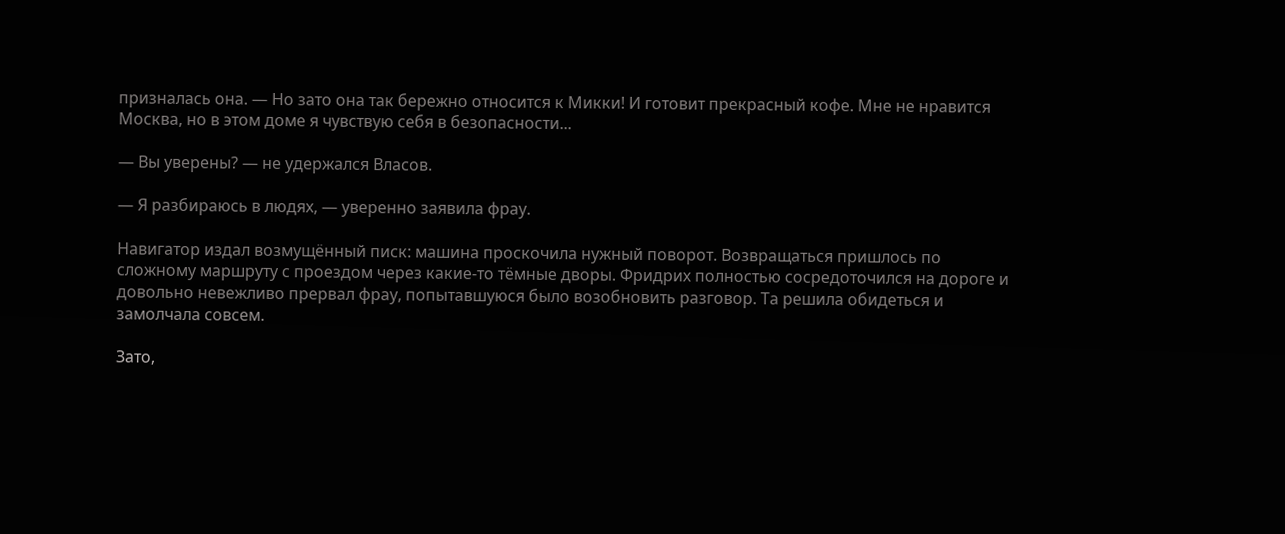призналась она. — Но зато она так бережно относится к Микки! И готовит прекрасный кофе. Мне не нравится Москва, но в этом доме я чувствую себя в безопасности...

— Вы уверены? — не удержался Власов.

— Я разбираюсь в людях, — уверенно заявила фрау.

Навигатор издал возмущённый писк: машина проскочила нужный поворот. Возвращаться пришлось по сложному маршруту с проездом через какие-то тёмные дворы. Фридрих полностью сосредоточился на дороге и довольно невежливо прервал фрау, попытавшуюся было возобновить разговор. Та решила обидеться и замолчала совсем.

Зато,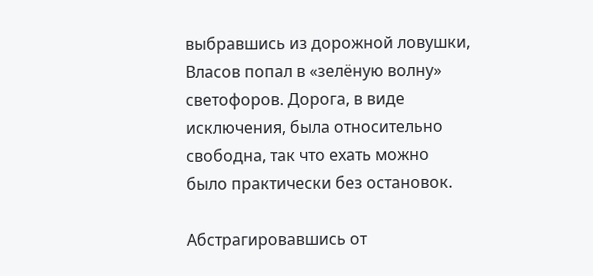выбравшись из дорожной ловушки, Власов попал в «зелёную волну» светофоров. Дорога, в виде исключения, была относительно свободна, так что ехать можно было практически без остановок.

Абстрагировавшись от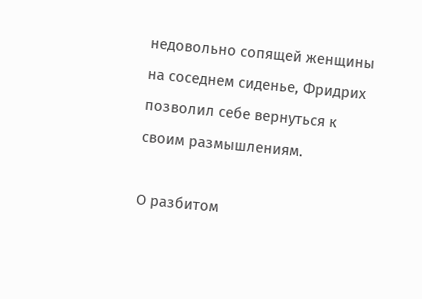недовольно сопящей женщины на соседнем сиденье, Фридрих позволил себе вернуться к своим размышлениям.

О разбитом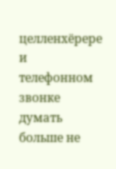целленхёрере и телефонном звонке думать больше не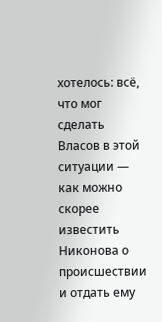хотелось: всё, что мог сделать Власов в этой ситуации — как можно скорее известить Никонова о происшествии и отдать ему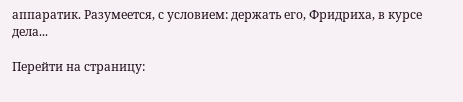аппаратик. Разумеется, с условием: держать его, Фридриха, в курсе дела...

Перейти на страницу: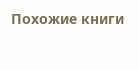Похожие книги